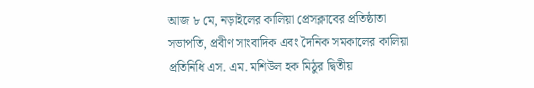আজ ৮ মে, নড়াইলের কালিয়া প্রেসক্লাবের প্রতিষ্ঠাতা সভাপতি, প্রবীণ সাংবাদিক এবং দৈনিক সমকালের কালিয়া প্রতিনিধি এস. এম. মশিউল হক মিঠুর দ্বিতীয়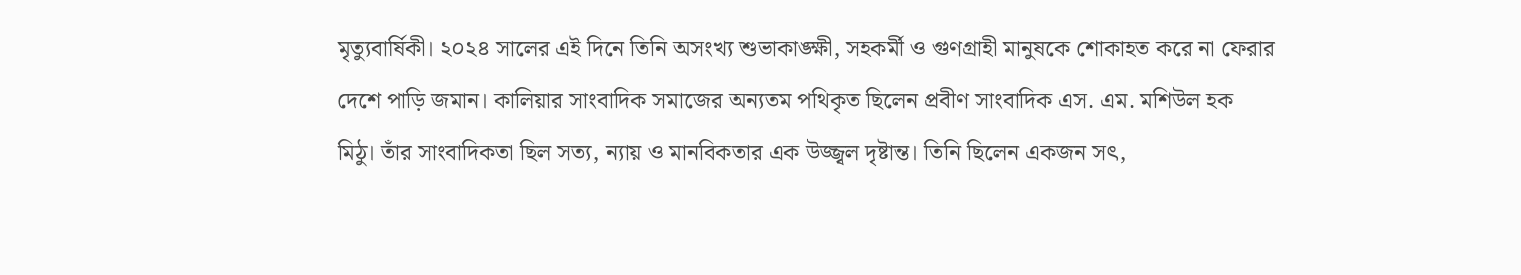মৃত্যুবার্ষিকী। ২০২৪ সালের এই দিনে তিনি অসংখ্য শুভাকাঙ্ক্ষী, সহকর্মী ও গুণগ্রাহী মানুষকে শোকাহত করে না ফেরার দেশে পাড়ি জমান। কালিয়ার সাংবাদিক সমাজের অন্যতম পথিকৃত ছিলেন প্রবীণ সাংবাদিক এস. এম. মশিউল হক মিঠু। তাঁর সাংবাদিকতা ছিল সত্য, ন্যায় ও মানবিকতার এক উজ্জ্বল দৃষ্টান্ত। তিনি ছিলেন একজন সৎ,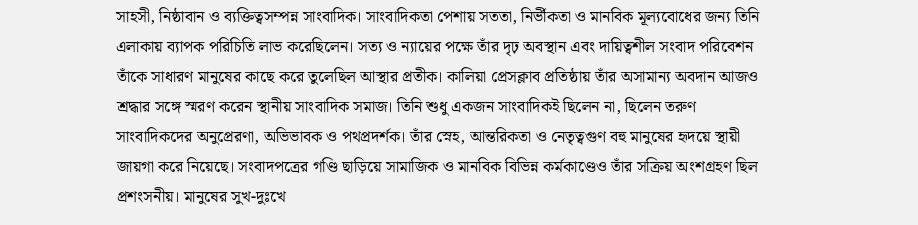সাহসী, নিষ্ঠাবান ও ব্যক্তিত্বসম্পন্ন সাংবাদিক। সাংবাদিকতা পেশায় সততা, নির্ভীকতা ও মানবিক মূল্যবোধের জন্য তিনি এলাকায় ব্যাপক পরিচিতি লাভ করেছিলেন। সত্য ও ন্যায়ের পক্ষে তাঁর দৃঢ় অবস্থান এবং দায়িত্বশীল সংবাদ পরিবেশন তাঁকে সাধারণ মানুষের কাছে করে তুলেছিল আস্থার প্রতীক। কালিয়া প্রেসক্লাব প্রতিষ্ঠায় তাঁর অসামান্য অবদান আজও শ্রদ্ধার সঙ্গে স্মরণ করেন স্থানীয় সাংবাদিক সমাজ। তিনি শুধু একজন সাংবাদিকই ছিলেন না, ছিলেন তরুণ সাংবাদিকদের অনুপ্রেরণা, অভিভাবক ও পথপ্রদর্শক। তাঁর স্নেহ, আন্তরিকতা ও নেতৃত্বগুণ বহু মানুষের হৃদয়ে স্থায়ী জায়গা করে নিয়েছে। সংবাদপত্রের গণ্ডি ছাড়িয়ে সামাজিক ও মানবিক বিভিন্ন কর্মকাণ্ডেও তাঁর সক্রিয় অংশগ্রহণ ছিল প্রশংসনীয়। মানুষের সুখ-দুঃখে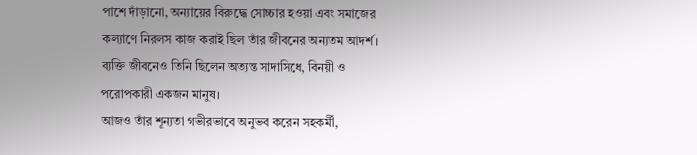পাশে দাঁড়ানো, অন্যায়ের বিরুদ্ধে সোচ্চার হওয়া এবং সমাজের কল্যাণে নিরলস কাজ করাই ছিল তাঁর জীবনের অন্যতম আদর্শ। ব্যক্তি জীবনেও তিনি ছিলেন অত্যন্ত সাদাসিধে, বিনয়ী ও পরোপকারী একজন মানুষ।
আজও তাঁর শূন্যতা গভীরভাবে অনুভব করেন সহকর্মী,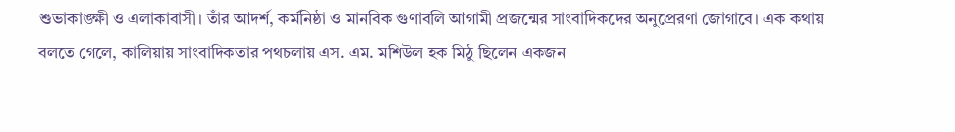শুভাকাঙ্ক্ষী ও এলাকাবাসী। তাঁর আদর্শ, কর্মনিষ্ঠা ও মানবিক গুণাবলি আগামী প্রজন্মের সাংবাদিকদের অনুপ্রেরণা জোগাবে। এক কথায় বলতে গেলে, কালিয়ায় সাংবাদিকতার পথচলায় এস. এম. মশিউল হক মিঠু ছিলেন একজন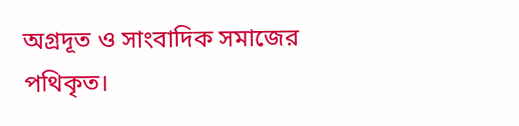অগ্রদূত ও সাংবাদিক সমাজের পথিকৃত।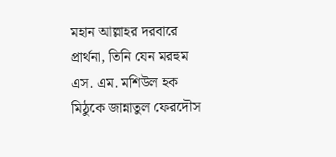মহান আল্লাহর দরবারে প্রার্থনা, তিনি যেন মরহুম এস. এম. মশিউল হক মিঠুকে জান্নাতুল ফেরদৌস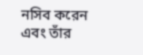নসিব করেন এবং তাঁর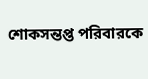শোকসন্তপ্ত পরিবারকে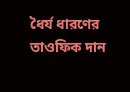ধৈর্য ধারণের তাওফিক দান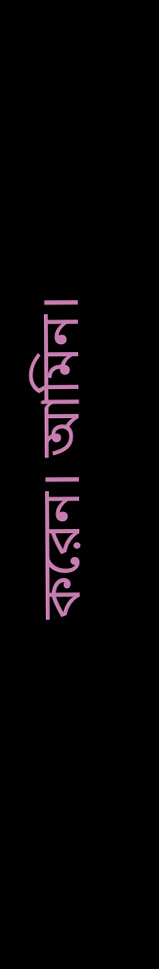করেন। আমিন।